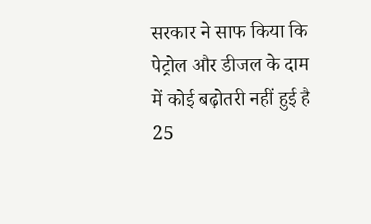सरकार ने साफ किया कि पेट्रोल और डीजल के दाम में कोई बढ़ोतरी नहीं हुई है
25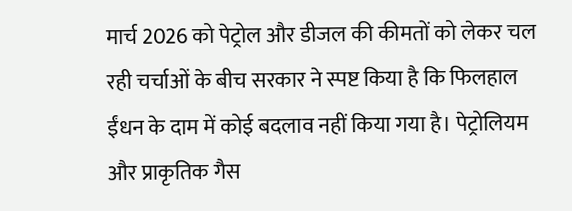मार्च 2026 को पेट्रोल और डीजल की कीमतों को लेकर चल रही चर्चाओं के बीच सरकार ने स्पष्ट किया है कि फिलहाल ईंधन के दाम में कोई बदलाव नहीं किया गया है। पेट्रोलियम और प्राकृतिक गैस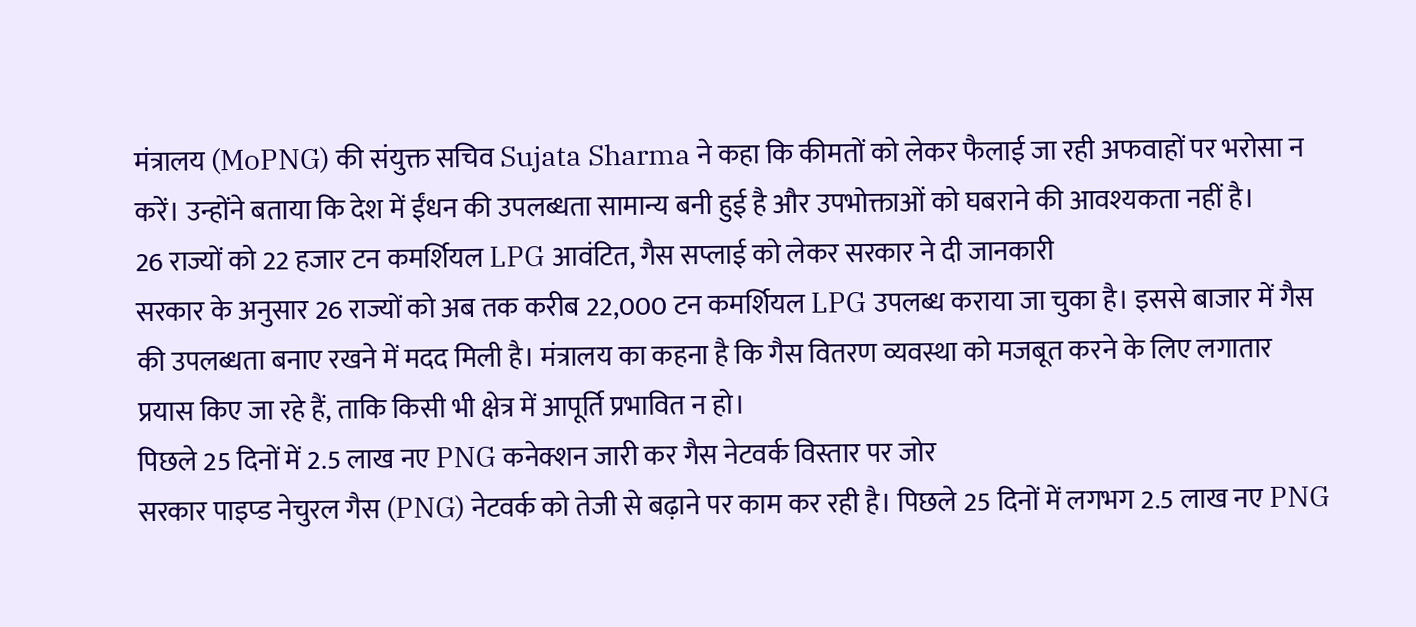मंत्रालय (MoPNG) की संयुक्त सचिव Sujata Sharma ने कहा कि कीमतों को लेकर फैलाई जा रही अफवाहों पर भरोसा न करें। उन्होंने बताया कि देश में ईंधन की उपलब्धता सामान्य बनी हुई है और उपभोक्ताओं को घबराने की आवश्यकता नहीं है।
26 राज्यों को 22 हजार टन कमर्शियल LPG आवंटित, गैस सप्लाई को लेकर सरकार ने दी जानकारी
सरकार के अनुसार 26 राज्यों को अब तक करीब 22,000 टन कमर्शियल LPG उपलब्ध कराया जा चुका है। इससे बाजार में गैस की उपलब्धता बनाए रखने में मदद मिली है। मंत्रालय का कहना है कि गैस वितरण व्यवस्था को मजबूत करने के लिए लगातार प्रयास किए जा रहे हैं, ताकि किसी भी क्षेत्र में आपूर्ति प्रभावित न हो।
पिछले 25 दिनों में 2.5 लाख नए PNG कनेक्शन जारी कर गैस नेटवर्क विस्तार पर जोर
सरकार पाइप्ड नेचुरल गैस (PNG) नेटवर्क को तेजी से बढ़ाने पर काम कर रही है। पिछले 25 दिनों में लगभग 2.5 लाख नए PNG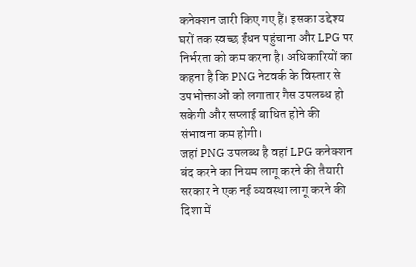कनेक्शन जारी किए गए हैं। इसका उद्देश्य घरों तक स्वच्छ ईंधन पहुंचाना और LPG पर निर्भरता को कम करना है। अधिकारियों का कहना है कि PNG नेटवर्क के विस्तार से उपभोक्ताओं को लगातार गैस उपलब्ध हो सकेगी और सप्लाई बाधित होने की संभावना कम होगी।
जहां PNG उपलब्ध है वहां LPG कनेक्शन बंद करने का नियम लागू करने की तैयारी
सरकार ने एक नई व्यवस्था लागू करने की दिशा में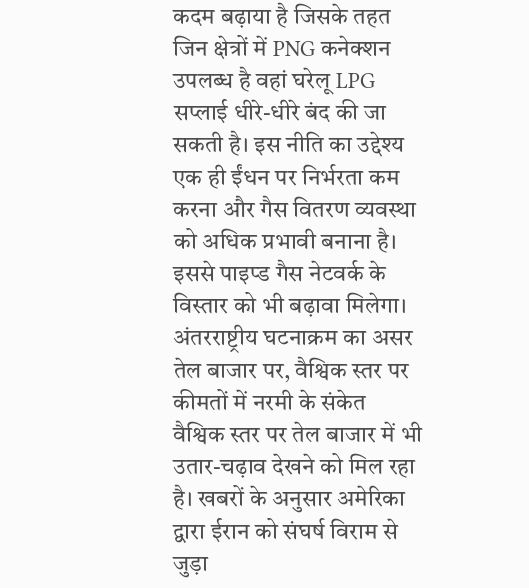कदम बढ़ाया है जिसके तहत जिन क्षेत्रों में PNG कनेक्शन उपलब्ध है वहां घरेलू LPG सप्लाई धीरे-धीरे बंद की जा सकती है। इस नीति का उद्देश्य एक ही ईंधन पर निर्भरता कम करना और गैस वितरण व्यवस्था को अधिक प्रभावी बनाना है। इससे पाइप्ड गैस नेटवर्क के विस्तार को भी बढ़ावा मिलेगा।
अंतरराष्ट्रीय घटनाक्रम का असर तेल बाजार पर, वैश्विक स्तर पर कीमतों में नरमी के संकेत
वैश्विक स्तर पर तेल बाजार में भी उतार-चढ़ाव देखने को मिल रहा है। खबरों के अनुसार अमेरिका द्वारा ईरान को संघर्ष विराम से जुड़ा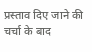प्रस्ताव दिए जाने की चर्चा के बाद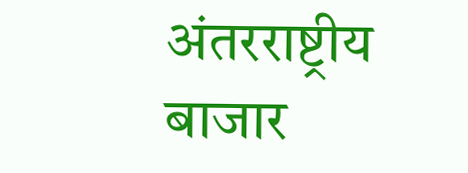अंतरराष्ट्रीय बाजार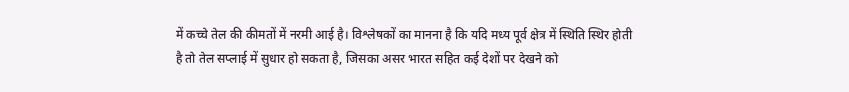में कच्चे तेल की कीमतों में नरमी आई है। विश्लेषकों का मानना है कि यदि मध्य पूर्व क्षेत्र में स्थिति स्थिर होती है तो तेल सप्लाई में सुधार हो सकता है, जिसका असर भारत सहित कई देशों पर देखने को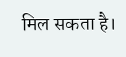मिल सकता है।